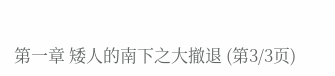第一章 矮人的南下之大撤退 (第3/3页)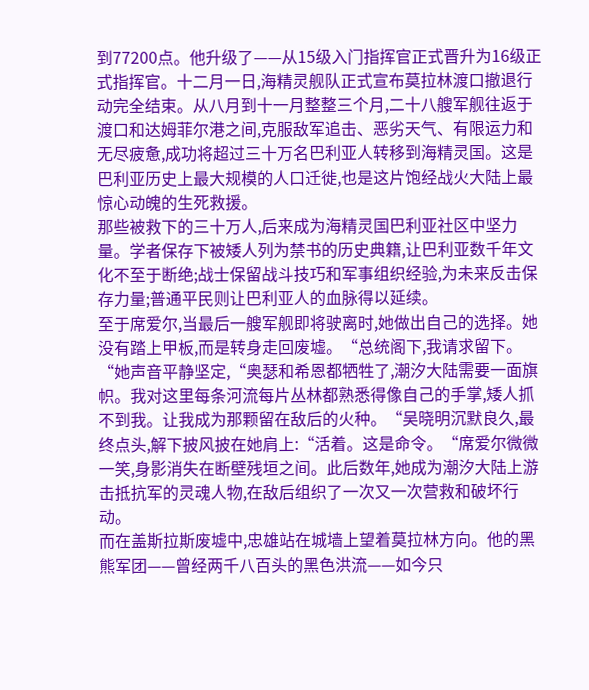到77200点。他升级了——从15级入门指挥官正式晋升为16级正式指挥官。十二月一日,海精灵舰队正式宣布莫拉林渡口撤退行动完全结束。从八月到十一月整整三个月,二十八艘军舰往返于渡口和达姆菲尔港之间,克服敌军追击、恶劣天气、有限运力和无尽疲惫,成功将超过三十万名巴利亚人转移到海精灵国。这是巴利亚历史上最大规模的人口迁徙,也是这片饱经战火大陆上最惊心动魄的生死救援。
那些被救下的三十万人,后来成为海精灵国巴利亚社区中坚力量。学者保存下被矮人列为禁书的历史典籍,让巴利亚数千年文化不至于断绝;战士保留战斗技巧和军事组织经验,为未来反击保存力量;普通平民则让巴利亚人的血脉得以延续。
至于席爱尔,当最后一艘军舰即将驶离时,她做出自己的选择。她没有踏上甲板,而是转身走回废墟。“总统阁下,我请求留下。“她声音平静坚定,“奥瑟和希恩都牺牲了,潮汐大陆需要一面旗帜。我对这里每条河流每片丛林都熟悉得像自己的手掌,矮人抓不到我。让我成为那颗留在敌后的火种。“吴晓明沉默良久,最终点头,解下披风披在她肩上:“活着。这是命令。“席爱尔微微一笑,身影消失在断壁残垣之间。此后数年,她成为潮汐大陆上游击抵抗军的灵魂人物,在敌后组织了一次又一次营救和破坏行动。
而在盖斯拉斯废墟中,忠雄站在城墙上望着莫拉林方向。他的黑熊军团——曾经两千八百头的黑色洪流——如今只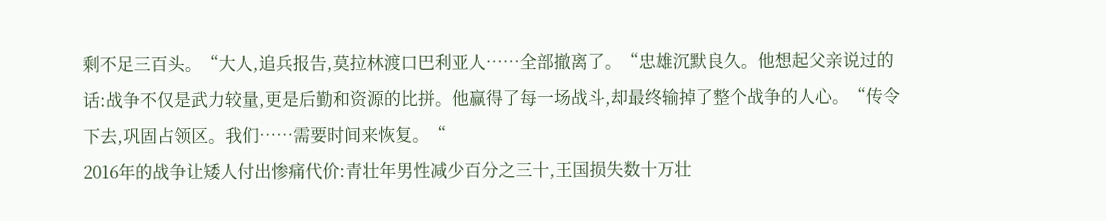剩不足三百头。“大人,追兵报告,莫拉林渡口巴利亚人……全部撤离了。“忠雄沉默良久。他想起父亲说过的话:战争不仅是武力较量,更是后勤和资源的比拼。他赢得了每一场战斗,却最终输掉了整个战争的人心。“传令下去,巩固占领区。我们……需要时间来恢复。“
2016年的战争让矮人付出惨痛代价:青壮年男性减少百分之三十,王国损失数十万壮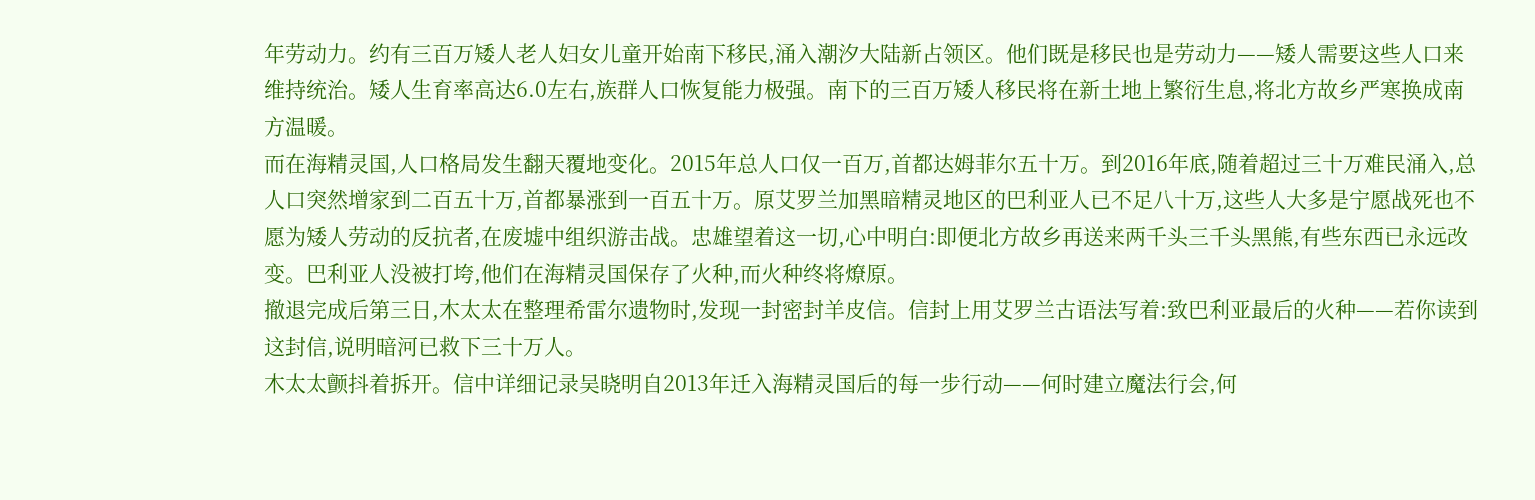年劳动力。约有三百万矮人老人妇女儿童开始南下移民,涌入潮汐大陆新占领区。他们既是移民也是劳动力——矮人需要这些人口来维持统治。矮人生育率高达6.0左右,族群人口恢复能力极强。南下的三百万矮人移民将在新土地上繁衍生息,将北方故乡严寒换成南方温暖。
而在海精灵国,人口格局发生翻天覆地变化。2015年总人口仅一百万,首都达姆菲尔五十万。到2016年底,随着超过三十万难民涌入,总人口突然增家到二百五十万,首都暴涨到一百五十万。原艾罗兰加黑暗精灵地区的巴利亚人已不足八十万,这些人大多是宁愿战死也不愿为矮人劳动的反抗者,在废墟中组织游击战。忠雄望着这一切,心中明白:即便北方故乡再送来两千头三千头黑熊,有些东西已永远改变。巴利亚人没被打垮,他们在海精灵国保存了火种,而火种终将燎原。
撤退完成后第三日,木太太在整理希雷尔遗物时,发现一封密封羊皮信。信封上用艾罗兰古语法写着:致巴利亚最后的火种——若你读到这封信,说明暗河已救下三十万人。
木太太颤抖着拆开。信中详细记录吴晓明自2013年迁入海精灵国后的每一步行动——何时建立魔法行会,何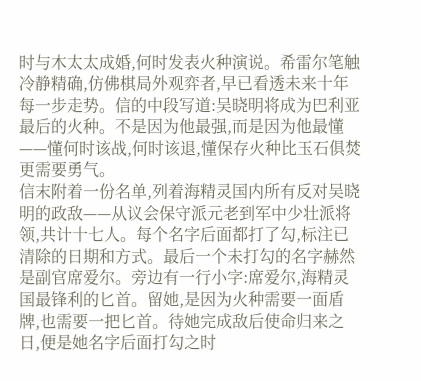时与木太太成婚,何时发表火种演说。希雷尔笔触冷静精确,仿佛棋局外观弈者,早已看透未来十年每一步走势。信的中段写道:吴晓明将成为巴利亚最后的火种。不是因为他最强,而是因为他最懂——懂何时该战,何时该退,懂保存火种比玉石俱焚更需要勇气。
信末附着一份名单,列着海精灵国内所有反对吴晓明的政敌——从议会保守派元老到军中少壮派将领,共计十七人。每个名字后面都打了勾,标注已清除的日期和方式。最后一个未打勾的名字赫然是副官席爱尔。旁边有一行小字:席爱尔,海精灵国最锋利的匕首。留她,是因为火种需要一面盾牌,也需要一把匕首。待她完成敌后使命归来之日,便是她名字后面打勾之时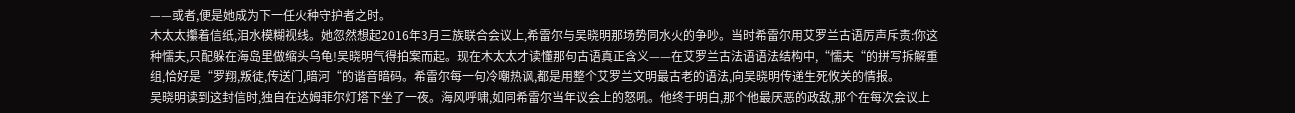——或者,便是她成为下一任火种守护者之时。
木太太攥着信纸,泪水模糊视线。她忽然想起2016年3月三族联合会议上,希雷尔与吴晓明那场势同水火的争吵。当时希雷尔用艾罗兰古语厉声斥责:你这种懦夫,只配躲在海岛里做缩头乌龟!吴晓明气得拍案而起。现在木太太才读懂那句古语真正含义——在艾罗兰古法语语法结构中,“懦夫“的拼写拆解重组,恰好是“罗翔,叛徒,传送门,暗河“的谐音暗码。希雷尔每一句冷嘲热讽,都是用整个艾罗兰文明最古老的语法,向吴晓明传递生死攸关的情报。
吴晓明读到这封信时,独自在达姆菲尔灯塔下坐了一夜。海风呼啸,如同希雷尔当年议会上的怒吼。他终于明白,那个他最厌恶的政敌,那个在每次会议上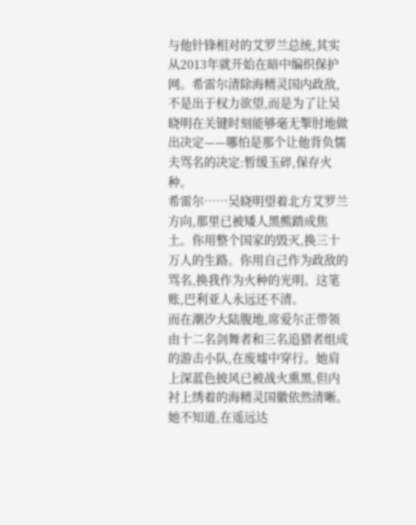与他针锋相对的艾罗兰总统,其实从2013年就开始在暗中编织保护网。希雷尔清除海精灵国内政敌,不是出于权力欲望,而是为了让吴晓明在关键时刻能够毫无掣肘地做出决定——哪怕是那个让他背负懦夫骂名的决定:暂缓玉碎,保存火种。
希雷尔……吴晓明望着北方艾罗兰方向,那里已被矮人黑熊踏成焦土。你用整个国家的毁灭,换三十万人的生路。你用自己作为政敌的骂名,换我作为火种的光明。这笔账,巴利亚人永远还不清。
而在潮汐大陆腹地,席爱尔正带领由十二名剑舞者和三名追猎者组成的游击小队,在废墟中穿行。她肩上深蓝色披风已被战火熏黑,但内衬上绣着的海精灵国徽依然清晰。她不知道,在遥远达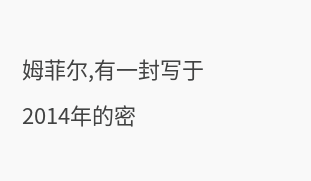姆菲尔,有一封写于2014年的密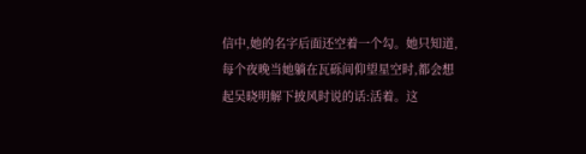信中,她的名字后面还空着一个勾。她只知道,每个夜晚当她躺在瓦砾间仰望星空时,都会想起吴晓明解下披风时说的话:活着。这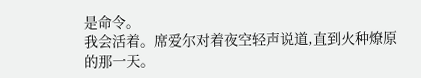是命令。
我会活着。席爱尔对着夜空轻声说道,直到火种燎原的那一天。